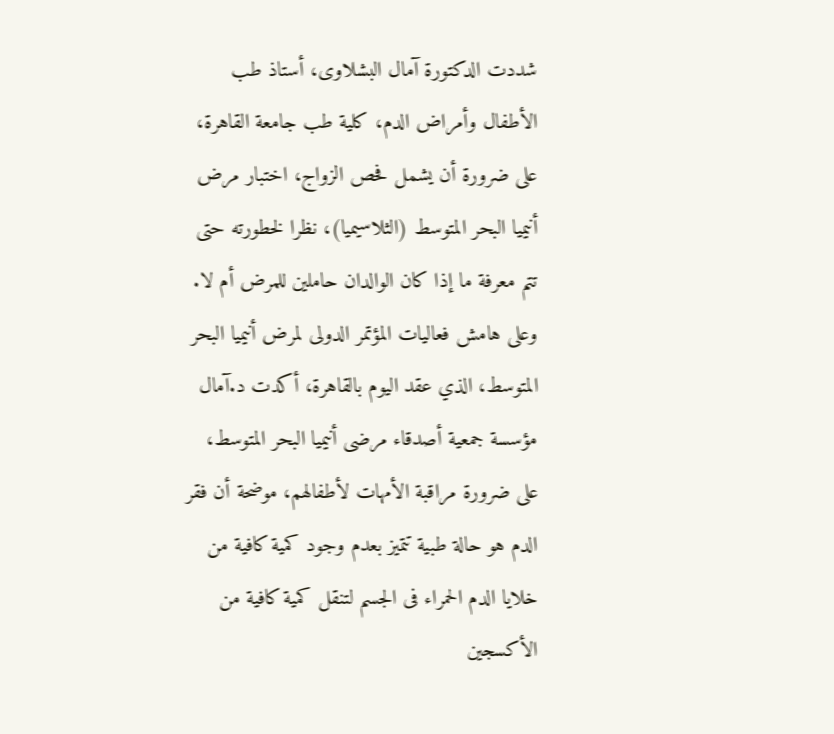شددت الدكتورة آمال البشلاوى، أستاذ طب الأطفال وأمراض الدم، كلية طب جامعة القاهرة، على ضرورة أن يشمل فحص الزواج، اختبار مرض أنيميا البحر المتوسط (الثلاسيميا)، نظرا لخطورته حتى تتم معرفة ما إذا كان الوالدان حاملين للمرض أم لا.
وعلى هامش فعاليات المؤتمر الدولى لمرض أنيميا البحر المتوسط، الذي عقد اليوم بالقاهرة، أكدت د.آمال مؤسسة جمعية أصدقاء مرضى أنيميا البحر المتوسط، على ضرورة مراقبة الأمهات لأطفالهم، موضحة أن فقر الدم هو حالة طبية تتميز بعدم وجود كمية كافية من خلايا الدم الحمراء فى الجسم لتنقل كمية كافية من الأكسجين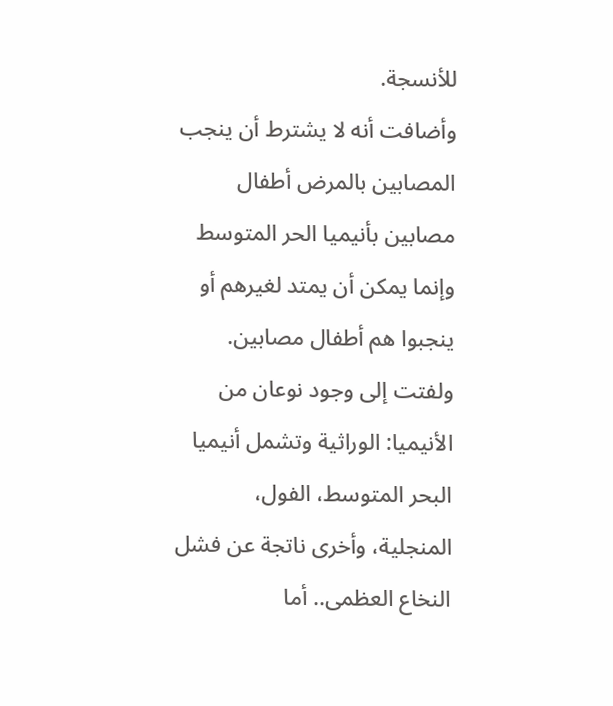للأنسجة.
وأضافت أنه لا يشترط أن ينجب المصابين بالمرض أطفال مصابين بأنيميا الحر المتوسط وإنما يمكن أن يمتد لغيرهم أو ينجبوا هم أطفال مصابين.
ولفتت إلى وجود نوعان من الأنيميا: الوراثية وتشمل أنيميا البحر المتوسط، الفول، المنجلية، وأخرى ناتجة عن فشل النخاع العظمى.. أما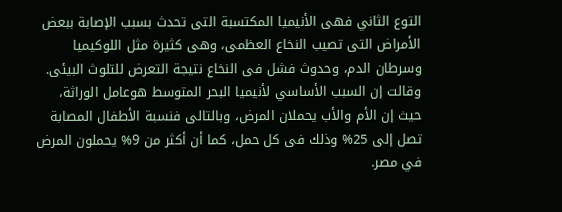التوع الثاني فهى الأنيميا المكتسبة التى تحدث بسبب الإصابة ببعض الأمراض التى تصيب النخاع العظمى، وهى كثيرة مثل اللوكيميا وسرطان الدم، وحدوث فشل فى النخاع نتيجة التعرض للتلوث البيئى.
وقالت إن السبب الأساسي لأنيميا البحر المتوسط هوعامل الوراثة، حيث إن الأم والأب يحملان المرض، وبالتالى فنسبة الأطفال المصابة تصل إلى 25% وذلك فى كل حمل، كما أن أكثر من 9% يحملون المرض في مصر.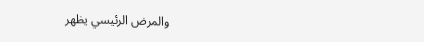والمرض الرئيسي يظهر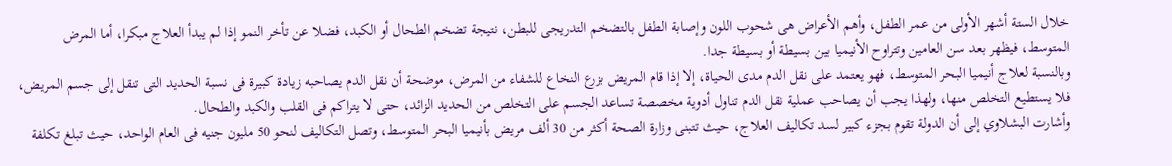خلال الستة أشهر الأولى من عمر الطفل، وأهم الأعراض هى شحوب اللون وإصابة الطفل بالتضخم التدريجى للبطن، نتيجة تضخم الطحال أو الكبد، فضلا عن تأخر النمو إذا لم يبدأ العلاج مبكرا، أما المرض المتوسط، فيظهر بعد سن العامين وتتراوح الأنيميا بين بسيطة أو بسيطة جدا.
وبالنسبة لعلاج أنيميا البحر المتوسط، فهو يعتمد على نقل الدم مدى الحياة، إلا إذا قام المريض بزرع النخاع للشفاء من المرض، موضحة أن نقل الدم يصاحبه زيادة كبيرة فى نسبة الحديد التى تنقل إلى جسم المريض، فلا يستطيع التخلص منها، ولهذا يجب أن يصاحب عملية نقل الدم تناول أدوية مخصصة تساعد الجسم على التخلص من الحديد الزائد، حتى لا يتراكم فى القلب والكبد والطحال.
وأشارت البشلاوي إلى أن الدولة تقوم بجزء كبير لسد تكاليف العلاج، حيث تتبنى وزارة الصحة أكثر من 30 ألف مريض بأنيميا البحر المتوسط، وتصل التكاليف لنحو 50 مليون جنيه فى العام الواحد، حيث تبلغ تكلفة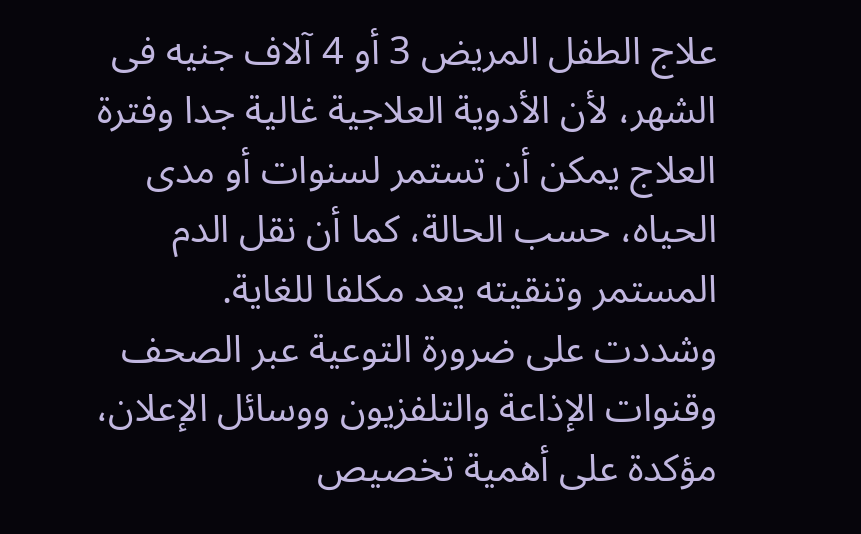علاج الطفل المريض 3 أو 4 آلاف جنيه فى الشهر، لأن الأدوية العلاجية غالية جدا وفترة العلاج يمكن أن تستمر لسنوات أو مدى الحياه، حسب الحالة، كما أن نقل الدم المستمر وتنقيته يعد مكلفا للغاية.
وشددت على ضرورة التوعية عبر الصحف وقنوات الإذاعة والتلفزيون ووسائل الإعلان، مؤكدة على أهمية تخصيص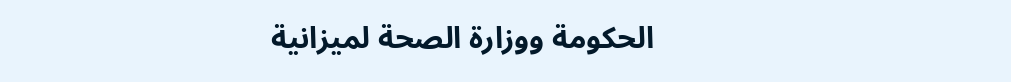الحكومة ووزارة الصحة لميزانية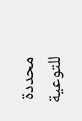محددة للتوعية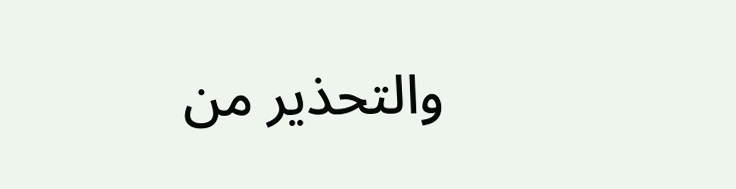والتحذير من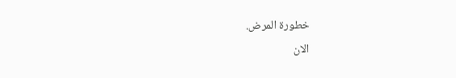خطورة المرض.
الان